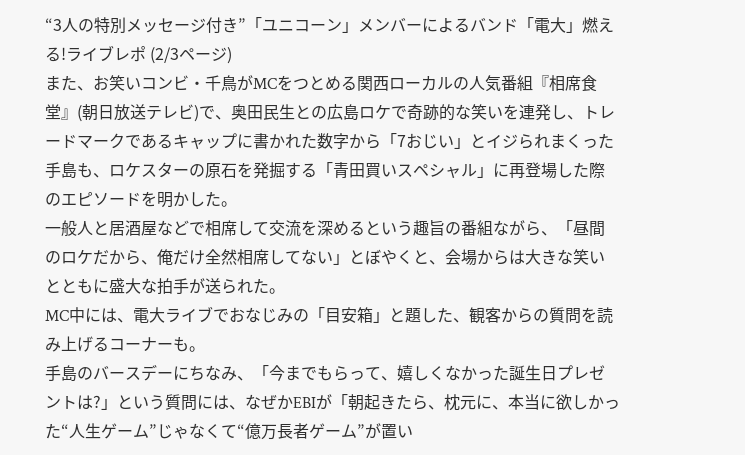“3人の特別メッセージ付き”「ユニコーン」メンバーによるバンド「電大」燃える!ライブレポ (2/3ページ)
また、お笑いコンビ・千鳥がMCをつとめる関西ローカルの人気番組『相席食堂』(朝日放送テレビ)で、奥田民生との広島ロケで奇跡的な笑いを連発し、トレードマークであるキャップに書かれた数字から「7おじい」とイジられまくった手島も、ロケスターの原石を発掘する「青田買いスペシャル」に再登場した際のエピソードを明かした。
一般人と居酒屋などで相席して交流を深めるという趣旨の番組ながら、「昼間のロケだから、俺だけ全然相席してない」とぼやくと、会場からは大きな笑いとともに盛大な拍手が送られた。
MC中には、電大ライブでおなじみの「目安箱」と題した、観客からの質問を読み上げるコーナーも。
手島のバースデーにちなみ、「今までもらって、嬉しくなかった誕生日プレゼントは?」という質問には、なぜかEBIが「朝起きたら、枕元に、本当に欲しかった“人生ゲーム”じゃなくて“億万長者ゲーム”が置い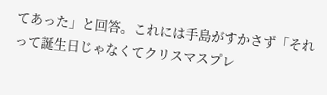てあった」と回答。これには手島がすかさず「それって誕生日じゃなくてクリスマスプレ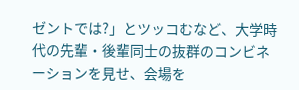ゼントでは?」とツッコむなど、大学時代の先輩・後輩同士の抜群のコンビネーションを見せ、会場を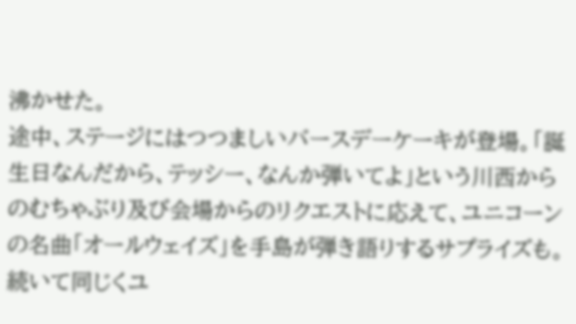沸かせた。
途中、ステージにはつつましいバースデーケーキが登場。「誕生日なんだから、テッシー、なんか弾いてよ」という川西からのむちゃぶり及び会場からのリクエストに応えて、ユニコーンの名曲「オールウェイズ」を手島が弾き語りするサプライズも。続いて同じくユ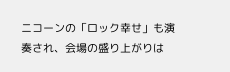ニコーンの「ロック幸せ」も演奏され、会場の盛り上がりは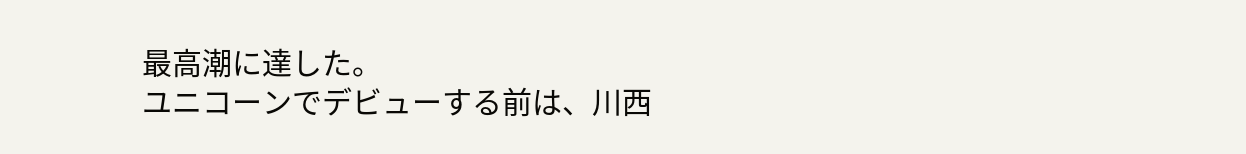最高潮に達した。
ユニコーンでデビューする前は、川西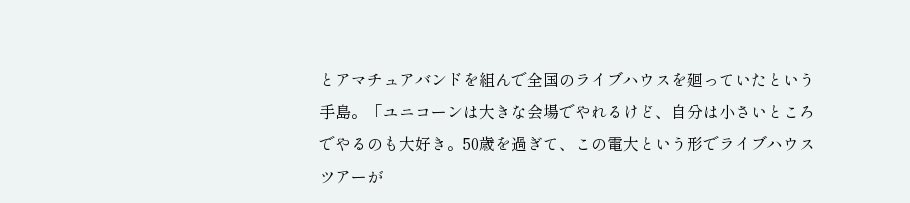とアマチュアバンドを組んで全国のライブハウスを廻っていたという手島。「ユニコーンは大きな会場でやれるけど、自分は小さいところでやるのも大好き。50歳を過ぎて、この電大という形でライブハウスツアーが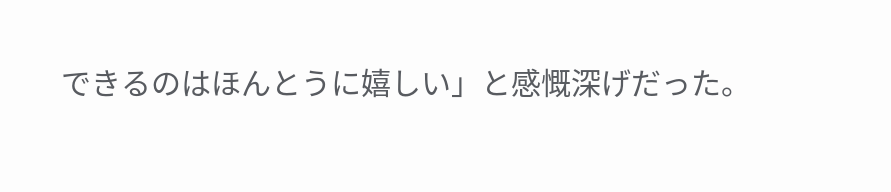できるのはほんとうに嬉しい」と感慨深げだった。